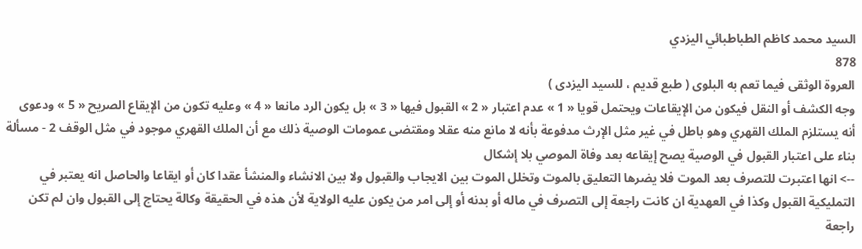السيد محمد كاظم الطباطبائي اليزدي
878
العروة الوثقى فيما تعم به البلوى ( طبع قديم ، للسيد اليزدى )
وجه الكشف أو النقل فيكون من الإيقاعات ويحتمل قويا « 1 » عدم اعتبار « 2 » القبول فيها « 3 » بل يكون الرد مانعا « 4 » وعليه تكون من الإيقاع الصريح « 5 » ودعوى أنه يستلزم الملك القهري وهو باطل في غير مثل الإرث مدفوعة بأنه لا مانع منه عقلا ومقتضى عمومات الوصية ذلك مع أن الملك القهري موجود في مثل الوقف 2 - مسألة بناء على اعتبار القبول في الوصية يصح إيقاعه بعد وفاة الموصي بلا إشكال
--> انها اعتبرت للتصرف بعد الموت فلا يضرها التعليق بالموت وتخلل الموت بين الايجاب والقبول ولا بين الانشاء والمنشأ عقدا كان أو ايقاعا والحاصل انه يعتبر في التمليكية القبول وكذا في العهدية ان كانت راجعة إلى التصرف في ماله أو بدنه أو إلى امر من يكون عليه الولاية لأن هذه في الحقيقة وكالة يحتاج إلى القبول وان لم تكن راجعة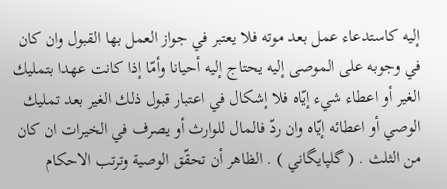إليه كاستدعاء عمل بعد موته فلا يعتبر في جواز العمل بها القبول وان كان في وجوبه على الموصى إليه يحتاج إليه أحيانا وأمّا إذا كانت عهدا بتمليك الغير أو اعطاء شيء إيّاه فلا إشكال في اعتبار قبول ذلك الغير بعد تمليك الوصي أو اعطائه إيّاه وان ردّ فالمال للوارث أو يصرف في الخيرات ان كان من الثلث . ( گلپايگاني ) . الظاهر أن تحقّق الوصية وترتب الاحكام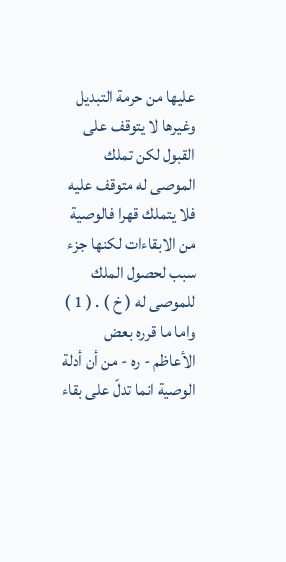عليها من حرمة التبديل وغيرها لا يتوقف على القبول لكن تملك الموصى له متوقف عليه فلا يتملك قهرا فالوصية من الابقاءات لكنها جزء سبب لحصول الملك للموصى له ( خ ) . ( 1 ) واما ما قرره بعض الأعاظم - ره - من أن أدلة الوصية انما تدلّ على بقاء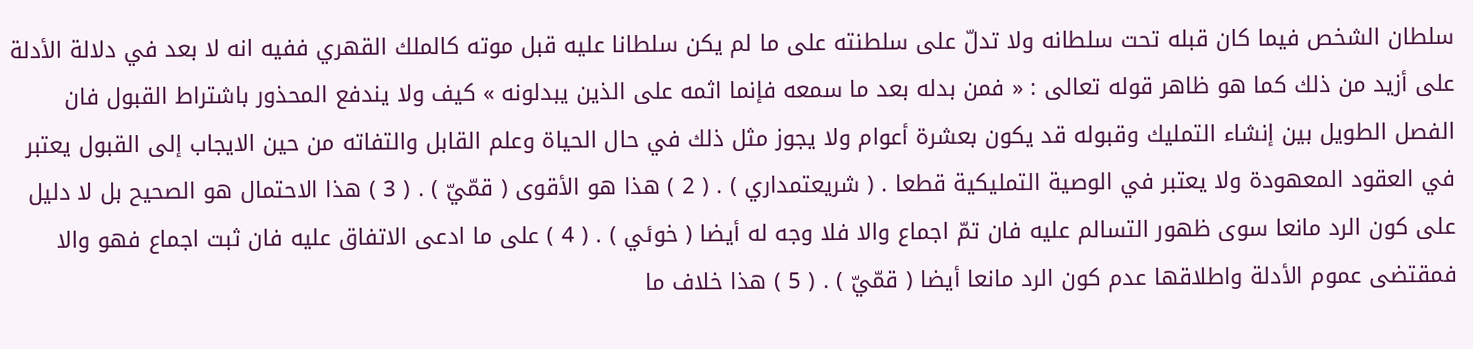سلطان الشخص فيما كان قبله تحت سلطانه ولا تدلّ على سلطنته على ما لم يكن سلطانا عليه قبل موته كالملك القهري ففيه انه لا بعد في دلالة الأدلة على أزيد من ذلك كما هو ظاهر قوله تعالى : « فمن بدله بعد ما سمعه فإنما اثمه على الذين يبدلونه » كيف ولا يندفع المحذور باشتراط القبول فان الفصل الطويل بين إنشاء التمليك وقبوله قد يكون بعشرة أعوام ولا يجوز مثل ذلك في حال الحياة وعلم القابل والتفاته من حين الايجاب إلى القبول يعتبر في العقود المعهودة ولا يعتبر في الوصية التمليكية قطعا . ( شريعتمداري ) . ( 2 ) هذا هو الأقوى ( قمّيّ ) . ( 3 ) هذا الاحتمال هو الصحيح بل لا دليل على كون الرد مانعا سوى ظهور التسالم عليه فان تمّ اجماع والا فلا وجه له أيضا ( خوئي ) . ( 4 ) على ما ادعى الاتفاق عليه فان ثبت اجماع فهو والا فمقتضى عموم الأدلة واطلاقها عدم كون الرد مانعا أيضا ( قمّيّ ) . ( 5 ) هذا خلاف ما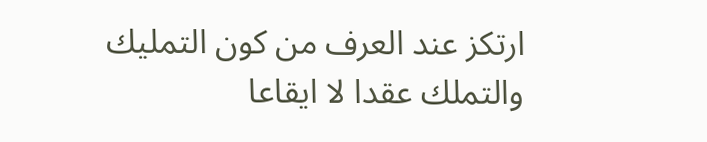ارتكز عند العرف من كون التمليك والتملك عقدا لا ايقاعا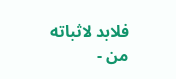فلابد لاثباته من -